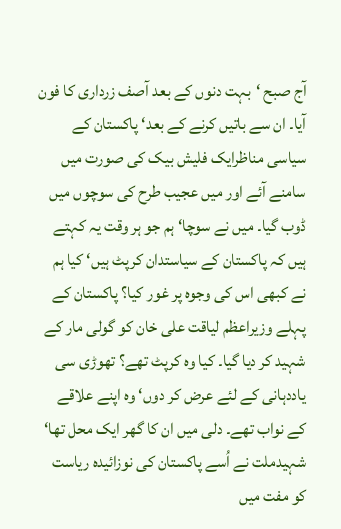آج صبح ‘بہت دنوں کے بعد آصف زرداری کا فون آیا۔ ان سے باتیں کرنے کے بعد‘ پاکستان کے سیاسی مناظرایک فلیش بیک کی صورت میں سامنے آئے اور میں عجیب طرح کی سوچوں میں ڈوب گیا۔ میں نے سوچا‘ ہم جو ہر وقت یہ کہتے ہیں کہ پاکستان کے سیاستدان کرپٹ ہیں‘ کیا ہم نے کبھی اس کی وجوہ پر غور کیا؟ پاکستان کے پہلے وزیراعظم لیاقت علی خان کو گولی مار کے شہید کر دیا گیا۔ کیا وہ کرپٹ تھے؟ تھوڑی سی یاددہانی کے لئے عرض کر دوں‘ وہ اپنے علاقے کے نواب تھے۔ دلی میں ان کا گھر ایک محل تھا‘ شہیدملت نے اُسے پاکستان کی نوزائیدہ ریاست کو مفت میں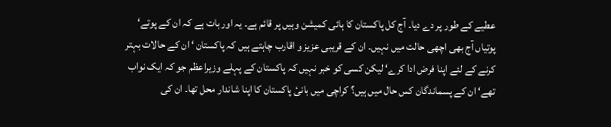عطیے کے طور پر دے دیا۔ آج کل پاکستان کا ہائی کمیشن وہیں پر قائم ہے۔ یہ اور بات ہے کہ ان کے پوتے‘ پوتیاں آج بھی اچھی حالت میں نہیں۔ ان کے قریبی عزیز و اقارب چاہتے ہیں کہ پاکستان ‘ ان کے حالات بہتر کرنے کے لئے اپنا فرض ادا کرے‘ لیکن کسی کو خبر نہیں کہ پاکستان کے پہلے وزیراعظم جو کہ ایک نواب تھے‘ ان کے پسماندگان کس حال میں ہیں؟ کراچی میں بانیٔ پاکستان کا اپنا شاندار محل تھا۔ ان کی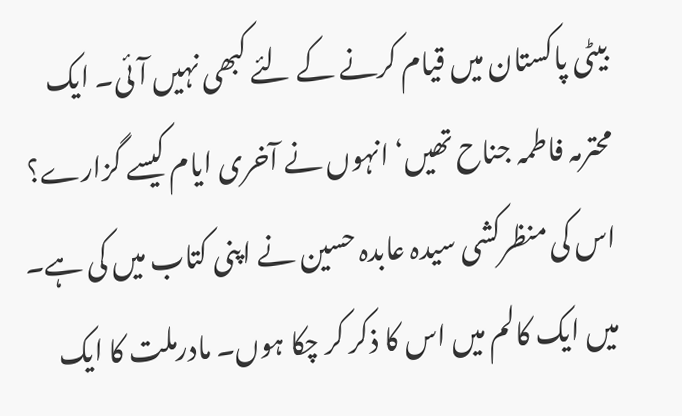بیٹی پاکستان میں قیام کرنے کے لئے کبھی نہیں آئی۔ ایک محترمہ فاطمہ جناح تھیں‘ انہوں نے آخری ایام کیسے گزارے؟ اس کی منظرکشی سیدہ عابدہ حسین نے اپنی کتاب میں کی ہے۔ میں ایک کالم میں اس کا ذکر کر چکا ہوں۔ مادرملت کا ایک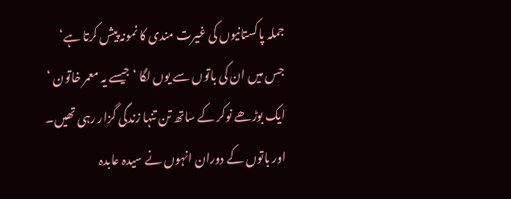جملہ پاکستانیوں کی غیرت مندی کا نمونہ پیش کرتا ہے‘ جس میں ان کی باتوں سے یوں لگا ‘ جیسے یہ معمر خاتون ‘ ایک بوڑھے نوکر کے ساتھ تن تنہا زندگی گزار رہی تھیں۔ اور باتوں کے دوران انہوں نے سیدہ عابدہ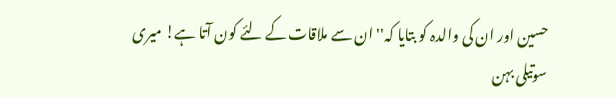حسین اور ان کی والدہ کو بتایا کہ'' ان سے ملاقات کے لئے کون آتا ہے! میری سوتیلی بہن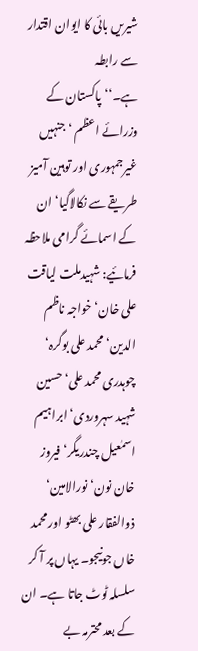شیریں بائی کا ایوان اقتدار سے رابطہ ہے۔‘‘پاکستان کے وزرائے اعظم ‘ جنہیں غیرجمہوری اور توہین آمیز طریقے سے نکالاگیا‘ ان کے اسمائے گرامی ملاحظہ فرمائیے: شہیدملت لیاقت علی خان‘ خواجہ ناظم الدین‘ محمد علی بوگرہ‘ چوہدری محمد علی‘ حسین شہید سہروردی‘ ابراہیم اسمٰعیل چندریگر‘فیروز خان نون‘ نورالامین‘ ذوالفقار علی بھٹو اور محمد خاں جونیجو۔ یہاں پر آ کر سلسلہ ٹوٹ جاتا ہے۔ ان کے بعد محترمہ بے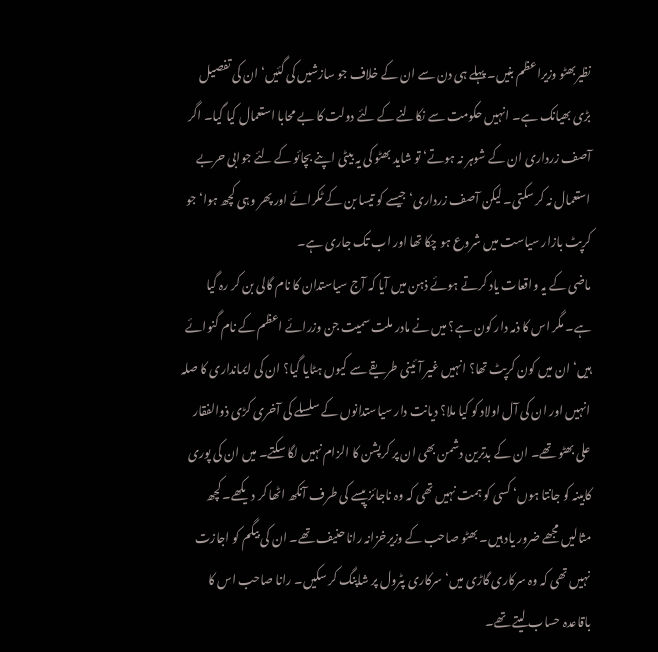نظیربھٹو وزیراعظم بنیں۔ پہلے ہی دن سے ان کے خلاف جو سازشیں کی گئیں‘ ان کی تفصیل بڑی بھیانک ہے۔ انہیں حکومت سے نکالنے کے لئے دولت کا بے محابا استعمال کیا گیا۔ اگر آصف زرداری ان کے شوہر نہ ہوتے‘ تو شاید بھٹو کی یہ بیٹی اپنے بچائو کے لئے جوابی حربے استعمال نہ کر سکتی۔ لیکن آصف زرداری‘ جیسے کو تیسا بن کے ٹکرائے اور پھر وہی کچھ ہوا‘ جو کرپٹ بازار سیاست میں شروع ہو چکا تھا اور اب تک جاری ہے۔
ماضی کے یہ واقعات یاد کرتے ہوئے ذہن میں آیا کہ آج سیاستدان کا نام گالی بن کر رہ گیا ہے۔ مگر اس کا ذمہ دار کون ہے؟ میں نے مادر ملت سمیت جن وزرائے اعظم کے نام گنوائے ہیں‘ ان میں کون کرپٹ تھا؟ انہیں غیر آئینی طریقے سے کیوں ہٹایا گیا؟ ان کی ایمانداری کا صلہ انہیں اور ان کی آل اولاد کو کیا ملا؟ دیانت دار سیاستدانوں کے سلسلے کی آخری کڑی ذوالفقار علی بھٹو تھے۔ ان کے بدترین دشمن بھی ان پر کرپشن کا الزام نہیں لگا سکتے۔ میں ان کی پوری کابینہ کو جانتا ہوں‘ کسی کو ہمت نہیں تھی کہ وہ ناجائز پیسے کی طرف آنکھ اٹھا کر دیکھے۔ کچھ مثالیں مجھے ضرور یاد ہیں۔ بھٹو صاحب کے وزیرخزانہ رانا حنیف تھے۔ ان کی بیگم کو اجازت نہیں تھی کہ وہ سرکاری گاڑی میں‘ سرکاری پٹرول پر شاپنگ کر سکیں۔ رانا صاحب اس کا باقاعدہ حساب لیتے تھے۔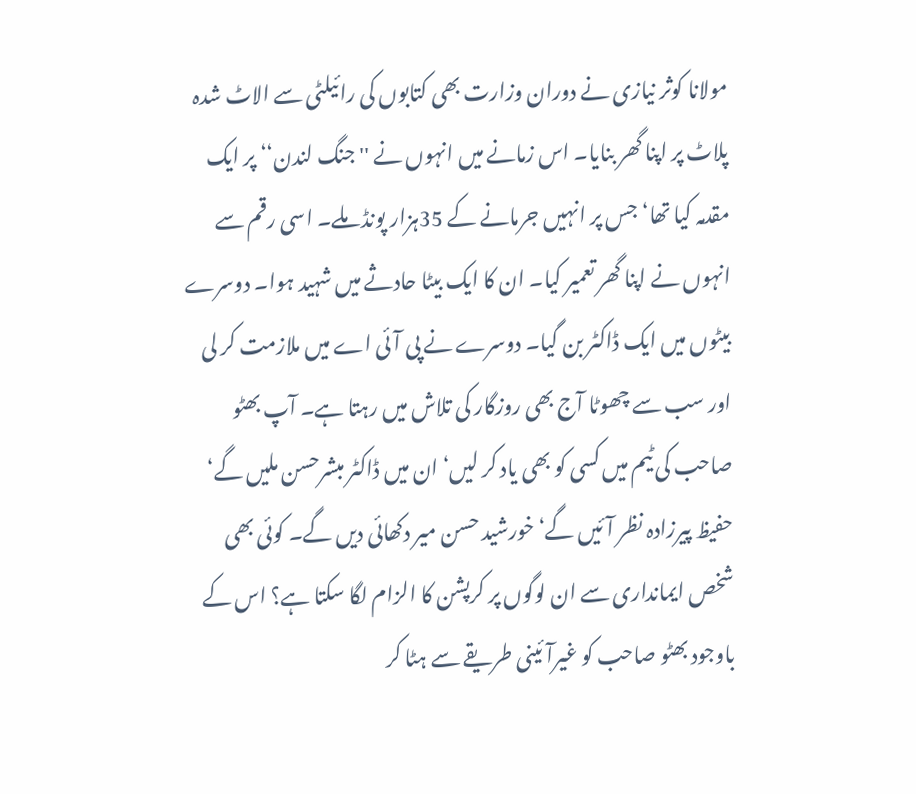مولانا کوثر نیازی نے دوران وزارت بھی کتابوں کی رائیلٹی سے الاٹ شدہ پلاٹ پر اپنا گھر بنایا۔ اس زمانے میں انہوں نے ''جنگ لندن‘‘ پر ایک مقدمہ کیا تھا‘ جس پر انہیں جرمانے کے 35ہزار پونڈ ملے۔ اسی رقم سے انہوں نے اپنا گھر تعمیر کیا۔ ان کا ایک بیٹا حادثے میں شہید ہوا۔ دوسرے بیٹوں میں ایک ڈاکٹر بن گیا۔ دوسرے نے پی آئی اے میں ملازمت کر لی اور سب سے چھوٹا آج بھی روزگار کی تلاش میں رہتا ہے۔ آپ بھٹو صاحب کی ٹیم میں کسی کو بھی یاد کر لیں‘ ان میں ڈاکٹر مبشرحسن ملیں گے‘ حفیظ پیرزادہ نظر آئیں گے‘ خورشید حسن میر دکھائی دیں گے۔ کوئی بھی شخص ایمانداری سے ان لوگوں پر کرپشن کا الزام لگا سکتا ہے؟ اس کے باوجود بھٹو صاحب کو غیرآئینی طریقے سے ہٹا کر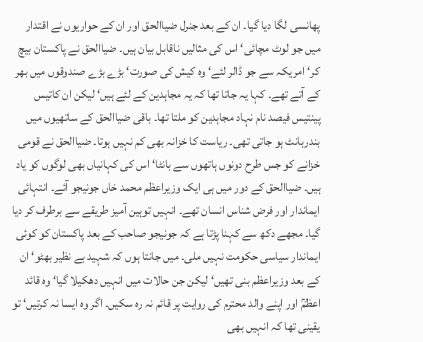پھانسی لگا دیا گیا۔ ان کے بعد جنرل ضیاالحق اور ان کے حواریوں نے اقتدار میں جو لوٹ مچائی‘ اس کی مثالیں ناقابل بیان ہیں۔ ضیاالحق نے پاکستان بیچ کر‘ امریکہ سے جو ڈالر لئے‘ وہ کیش کی صورت‘ بڑے بڑے صندوقوں میں بھر کے آتے تھے۔ کہا یہ جاتا تھا کہ یہ مجاہدین کے لئے ہیں‘ لیکن ان کاتیس پینتیس فیصد نام نہاد مجاہدین کو ملتا تھا۔ باقی ضیاالحق کے ساتھیوں میں بندربانٹ ہو جاتی تھی۔ ریاست کا خزانہ بھی کم نہیں ہوتا۔ ضیاالحق نے قومی خزانے کو جس طرح دونوں ہاتھوں سے بانٹا‘ اس کی کہانیاں بھی لوگوں کو یاد ہیں۔ ضیاالحق کے دور میں ہی ایک وزیراعظم محمد خاں جونیجو آئے۔ انتہائی ایماندار اور فرض شناس انسان تھے۔ انہیں توہین آمیز طریقے سے برطرف کر دیا گیا۔ مجھے دکھ سے کہنا پڑتا ہے کہ جونیجو صاحب کے بعد پاکستان کو کوئی ایماندار سیاسی حکومت نہیں ملی۔ میں جانتا ہوں کہ شہید بے نظیر بھٹو‘ ان کے بعد وزیراعظم بنی تھیں‘ لیکن جن حالات میں انہیں دھکیلا گیا‘ وہ قائد اعظمؒ اور اپنے والد محترم کی روایت پر قائم نہ رہ سکیں۔ اگر وہ ایسا نہ کرتیں‘ تو یقینی تھا کہ انہیں بھی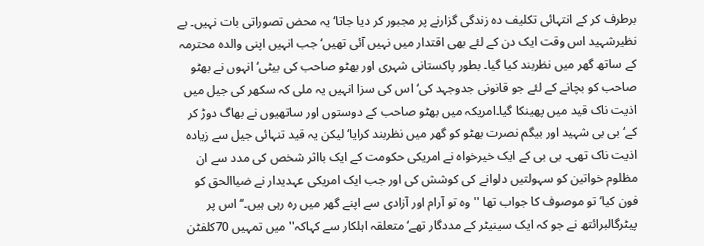برطرف کر کے انتہائی تکلیف دہ زندگی گزارنے پر مجبور کر دیا جاتا‘ یہ محض تصوراتی بات نہیں۔ بے نظیرشہید اس وقت ایک دن کے لئے بھی اقتدار میں نہیں آئی تھیں‘ جب انہیں اپنی والدہ محترمہ کے ساتھ گھر میں نظربند کیا گیا۔ بطور پاکستانی شہری اور بھٹو صاحب کی بیٹی‘ انہوں نے بھٹو صاحب کو بچانے کے لئے جو قانونی جدوجہد کی‘ اس کی سزا انہیں یہ ملی کہ سکھر کی جیل میں اذیت ناک قید میں پھینکا گیا۔امریکہ میں بھٹو صاحب کے دوستوں اور ساتھیوں نے بھاگ دوڑ کر کے‘ بی بی شہید اور بیگم نصرت بھٹو کو گھر میں نظربند کرایا‘ لیکن یہ قید تنہائی جیل سے زیادہ اذیت ناک تھی۔ بی بی کے ایک خیرخواہ نے امریکی حکومت کے ایک بااثر شخص کی مدد سے ان مظلوم خواتین کو سہولتیں دلوانے کی کوشش کی اور جب ایک امریکی عہدیدار نے ضیاالحق کو فون کیا‘ تو موصوف کا جواب تھا ''وہ تو آرام اور آزادی سے اپنے گھر میں رہ رہی ہیں۔‘‘ اس پر پیٹرگالبرائتھ نے جو کہ ایک سینیٹر کے مددگار تھے‘ متعلقہ اہلکار سے کہاکہ'' میں تمہیں 70کلفٹن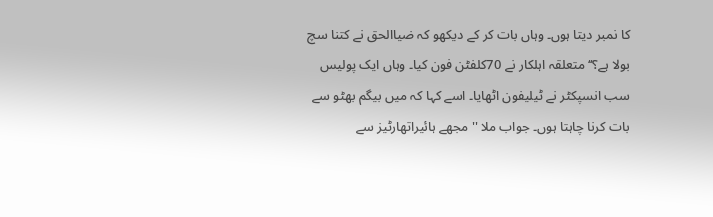کا نمبر دیتا ہوں۔ وہاں بات کر کے دیکھو کہ ضیاالحق نے کتنا سچ بولا ہے؟‘‘ متعلقہ اہلکار نے 70کلفٹن فون کیا۔ وہاں ایک پولیس سب انسپکٹر نے ٹیلیفون اٹھایا۔ اسے کہا کہ میں بیگم بھٹو سے بات کرنا چاہتا ہوں۔ جواب ملا ''مجھے ہائیراتھارٹیز سے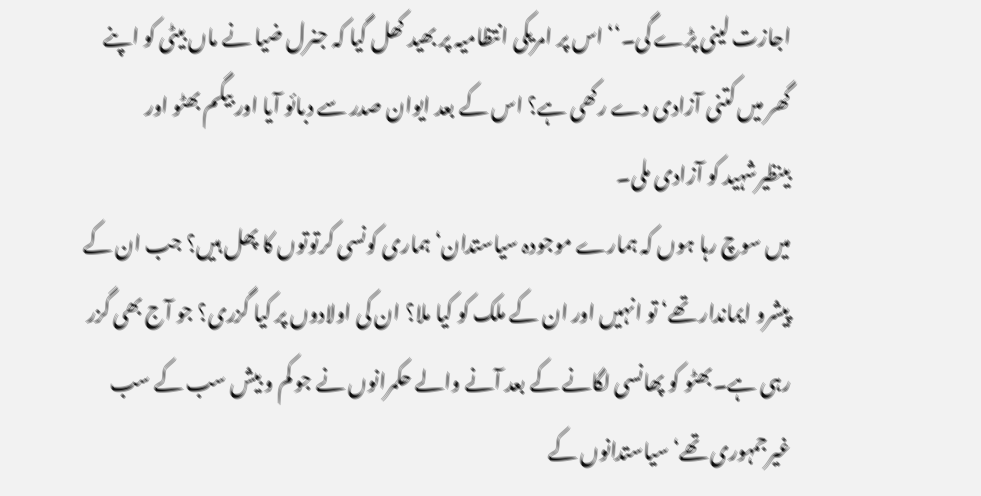اجازت لینی پڑے گی۔‘‘ اس پر امریکی انتظامیہ پر بھید کھل گیا کہ جنرل ضیا نے ماں بیٹی کو اپنے گھر میں کتنی آزادی دے رکھی ہے؟ اس کے بعد ایوان صدر سے دبائو آیا اور بیگم بھٹو اور بینظیرشہید کو آزادی ملی۔
میں سوچ رہا ہوں کہ ہمارے موجودہ سیاستدان‘ ہماری کونسی کرتوتوں کا پھل ہیں؟ جب ان کے پیشرو ایماندار تھے‘ تو انہیں اور ان کے ملک کو کیا ملا؟ ان کی اولادوں پر کیا گزری؟ جو آج بھی گزر رہی ہے۔بھٹو کو پھانسی لگانے کے بعد آنے والے حکمرانوں نے جو کم و بیش سب کے سب غیرجمہوری تھے‘ سیاستدانوں کے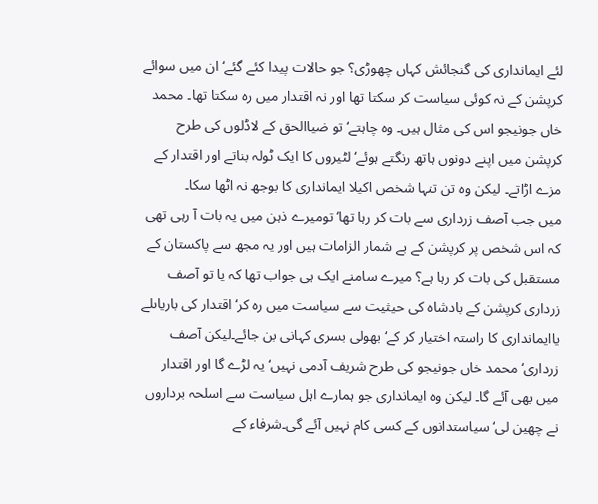لئے ایمانداری کی گنجائش کہاں چھوڑی؟ جو حالات پیدا کئے گئے‘ ان میں سوائے کرپشن کے نہ کوئی سیاست کر سکتا تھا اور نہ اقتدار میں رہ سکتا تھا۔ محمد خاں جونیجو اس کی مثال ہیں۔ وہ چاہتے‘ تو ضیاالحق کے لاڈلوں کی طرح کرپشن میں اپنے دونوں ہاتھ رنگتے ہوئے‘ لٹیروں کا ایک ٹولہ بناتے اور اقتدار کے مزے اڑاتے۔ لیکن وہ تن تنہا شخص اکیلا ایمانداری کا بوجھ نہ اٹھا سکا۔
میں جب آصف زرداری سے بات کر رہا تھا‘ تومیرے ذہن میں یہ بات آ رہی تھی کہ اس شخص پر کرپشن کے بے شمار الزامات ہیں اور یہ مجھ سے پاکستان کے مستقبل کی بات کر رہا ہے؟ میرے سامنے ایک ہی جواب تھا کہ یا تو آصف زرداری کرپشن کے بادشاہ کی حیثیت سے سیاست میں رہ کر‘ اقتدار کی باریاںلے یاایمانداری کا راستہ اختیار کر کے‘ بھولی بسری کہانی بن جائے۔لیکن آصف زرداری‘ محمد خاں جونیجو کی طرح شریف آدمی نہیں‘ یہ لڑے گا اور اقتدار میں بھی آئے گا۔ لیکن وہ ایمانداری جو ہمارے اہل سیاست سے اسلحہ برداروں نے چھین لی‘ سیاستدانوں کے کسی کام نہیں آئے گی۔شرفاء کے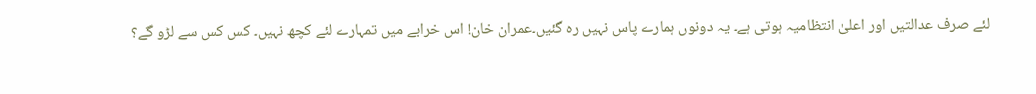لئے صرف عدالتیں اور اعلیٰ انتظامیہ ہوتی ہے۔ یہ دونوں ہمارے پاس نہیں رہ گئیں۔عمران خان! اس خرابے میں تمہارے لئے کچھ نہیں۔ کس کس سے لڑو گے؟